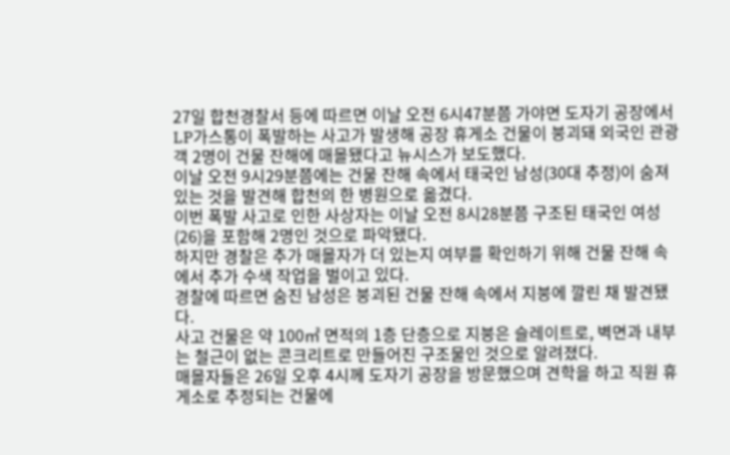27일 합천경찰서 등에 따르면 이날 오전 6시47분쯤 가야면 도자기 공장에서 LP가스통이 폭발하는 사고가 발생해 공장 휴게소 건물이 붕괴돼 외국인 관광객 2명이 건물 잔해에 매몰됐다고 뉴시스가 보도했다.
이날 오전 9시29분쯤에는 건물 잔해 속에서 태국인 남성(30대 추정)이 숨져 있는 것을 발견해 합천의 한 병원으로 옮겼다.
이번 폭발 사고로 인한 사상자는 이날 오전 8시28분쯤 구조된 태국인 여성(26)을 포함해 2명인 것으로 파악됐다.
하지만 경찰은 추가 매몰자가 더 있는지 여부를 확인하기 위해 건물 잔해 속에서 추가 수색 작업을 벌이고 있다.
경찰에 따르면 숨진 남성은 붕괴된 건물 잔해 속에서 지붕에 깔린 채 발견됐다.
사고 건물은 약 100㎡ 면적의 1층 단층으로 지붕은 슬레이트로, 벽면과 내부는 철근이 없는 콘크리트로 만들어진 구조물인 것으로 알려졌다.
매몰자들은 26일 오후 4시께 도자기 공장을 방문했으며 견학을 하고 직원 휴게소로 추정되는 건물에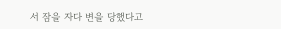서 잠을 자다 변을 당했다고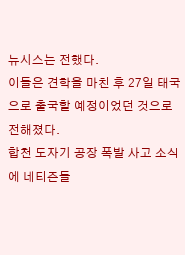뉴시스는 전했다.
이들은 견학을 마친 후 27일 태국으로 출국할 예정이었던 것으로 전해졌다.
합천 도자기 공장 폭발 사고 소식에 네티즌들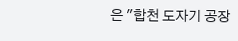은 "합천 도자기 공장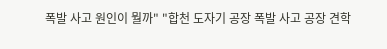폭발 사고 원인이 뭘까" "합천 도자기 공장 폭발 사고 공장 견학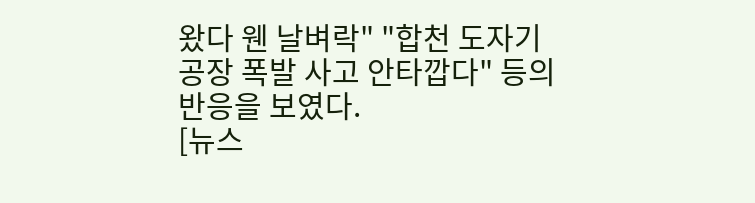왔다 웬 날벼락" "합천 도자기 공장 폭발 사고 안타깝다" 등의 반응을 보였다.
[뉴스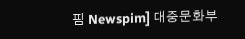핌 Newspim] 대중문화부